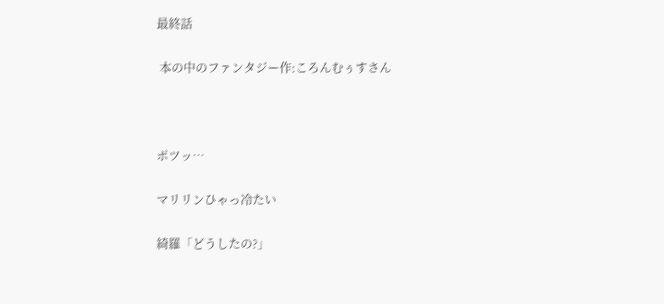最終話

 本の中のファンタジー作:ころんむぅすさん



ポツッ…

マリリンひゃっ冷たい

綺羅「どうしたの?」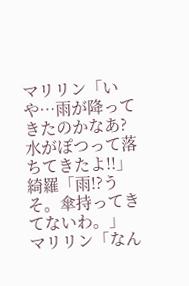マリリン「いや…雨が降ってきたのかなあ?水がぽつって落ちてきたよ!!」
綺羅「雨!?うそ。傘持ってきてないわ。」
マリリン「なん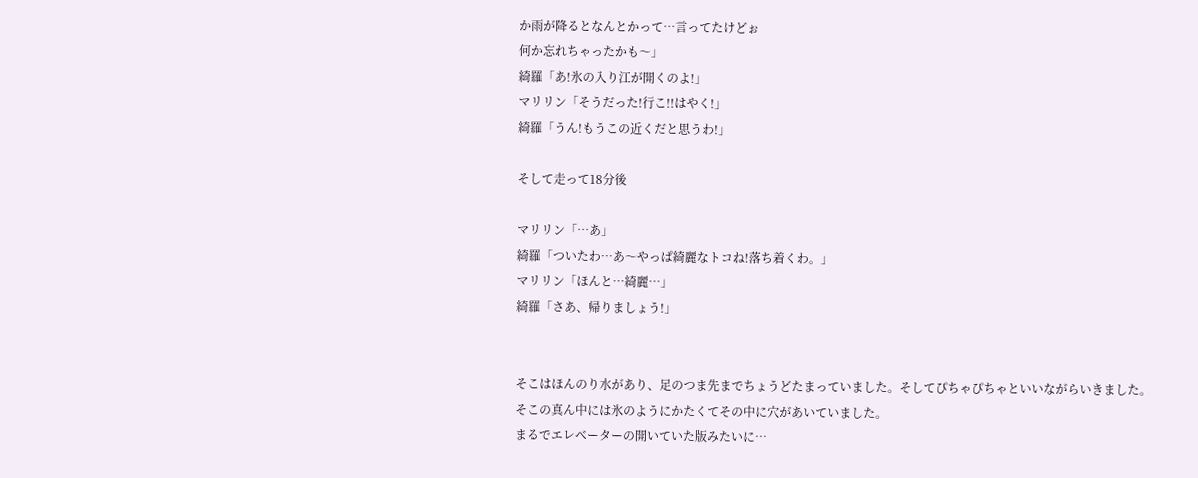か雨が降るとなんとかって…言ってたけどぉ
何か忘れちゃったかも〜」
綺羅「あ!氷の入り江が開くのよ!」
マリリン「そうだった!行こ!!はやく!」
綺羅「うん!もうこの近くだと思うわ!」

そして走って18分後

マリリン「…あ」
綺羅「ついたわ…あ〜やっぱ綺麗なトコね!落ち着くわ。」
マリリン「ほんと…綺麗…」
綺羅「さあ、帰りましょう!」


そこはほんのり水があり、足のつま先までちょうどたまっていました。そしてぴちゃぴちゃといいながらいきました。
そこの真ん中には氷のようにかたくてその中に穴があいていました。
まるでエレベーターの開いていた版みたいに…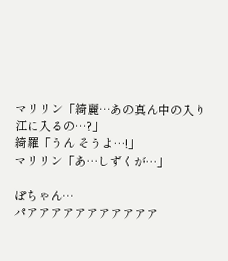マリリン「綺麗…あの真ん中の入り江に入るの…?」
綺羅「うん そうよ…!」
マリリン「あ…しずくが…」

ぽちゃん…
パアアアアアアアアアアア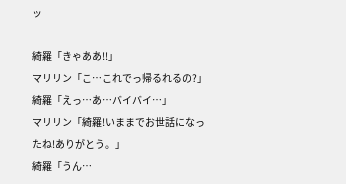ッ

綺羅「きゃああ!!」
マリリン「こ…これでっ帰るれるの?」
綺羅「えっ…あ…バイバイ…」
マリリン「綺羅!いままでお世話になったね!ありがとう。」
綺羅「うん…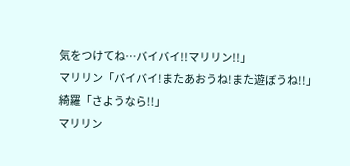気をつけてね…バイバイ!!マリリン!!」
マリリン「バイバイ!またあおうね!また遊ぼうね!!」
綺羅「さようなら!!」
マリリン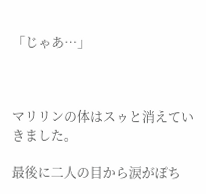「じゃあ…」



マリリンの体はスゥと消えていきました。

最後に二人の目から涙がぽち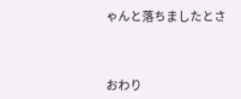ゃんと落ちましたとさ



おわり